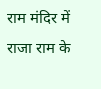राम मंदिर में राजा राम के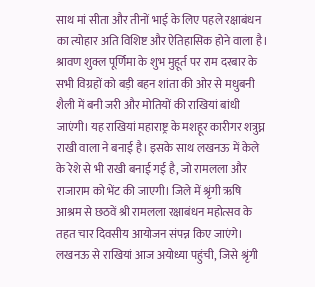साथ मां सीता और तीनों भाई के लिए पहले रक्षाबंधन का त्योहार अति विशिष्ट और ऐतिहासिक होने वाला है। श्रावण शुक्ल पूर्णिमा के शुभ मुहूर्त पर राम दरबार के सभी विग्रहों को बड़ी बहन शांता की ओर से मधुबनी शैली में बनी जरी और मोतियों की राखियां बांधी जाएंगी। यह राखियां महाराष्ट्र के मशहूर कारीगर शत्रुघ्न राखी वाला ने बनाई है। इसके साथ लखनऊ में केले के रेशे से भी राखी बनाई गई है, जो रामलला और राजाराम को भेंट की जाएगी। जिले में श्रृंगी ऋषि आश्रम से छठवें श्री रामलला रक्षाबंधन महोत्सव के तहत चार दिवसीय आयोजन संपन्न किए जाएंगे। लखनऊ से राखियां आज अयोध्या पहुंची, जिसे श्रृंगी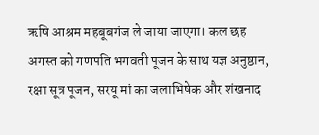ऋषि आश्रम महबूबगंज ले जाया जाएगा। कल छह अगस्त को गणपति भगवती पूजन के साथ यज्ञ अनुष्ठान, रक्षा सूत्र पूजन, सरयू मां का जलाभिषेक और शंखनाद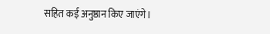सहित कई अनुष्ठान किए जाएंगे।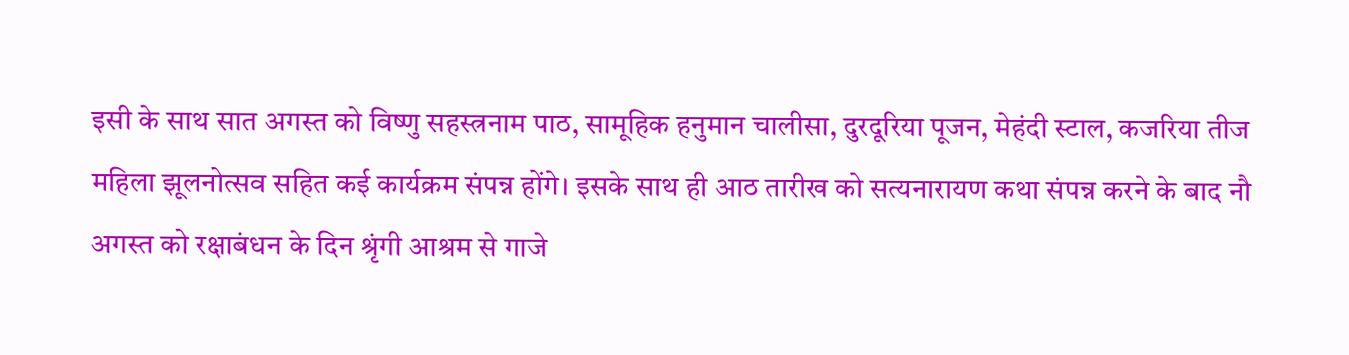इसी के साथ सात अगस्त को विष्णु सहस्त्रनाम पाठ, सामूहिक हनुमान चालीसा, दुरदूरिया पूजन, मेहंदी स्टाल, कजरिया तीज महिला झूलनोत्सव सहित कई कार्यक्रम संपन्न होंगे। इसके साथ ही आठ तारीख को सत्यनारायण कथा संपन्न करने के बाद नौ अगस्त को रक्षाबंधन के दिन श्रृंगी आश्रम से गाजे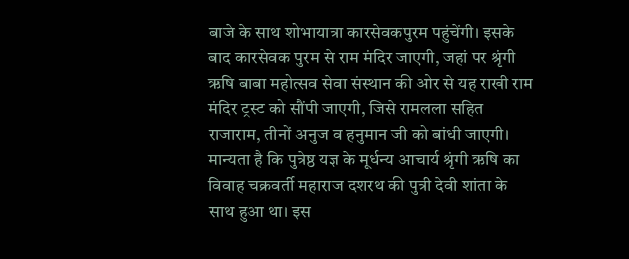बाजे के साथ शोभायात्रा कारसेवकपुरम पहुंचेंगी। इसके बाद कारसेवक पुरम से राम मंदिर जाएगी, जहां पर श्रृंगी ऋषि बाबा महोत्सव सेवा संस्थान की ओर से यह राखी राम मंदिर ट्रस्ट को सौंपी जाएगी, जिसे रामलला सहित राजाराम, तीनों अनुज व हनुमान जी को बांधी जाएगी। मान्यता है कि पुत्रेष्ठ यज्ञ के मूर्धन्य आचार्य श्रृंगी ऋषि का विवाह चक्रवर्ती महाराज दशरथ की पुत्री देवी शांता के साथ हुआ था। इस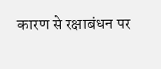कारण से रक्षाबंधन पर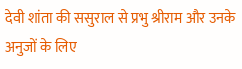देवी शांता की ससुराल से प्रभु श्रीराम और उनके अनुजों के लिए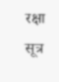रक्षा सूत्र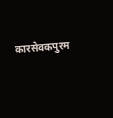कारसेवकपुरम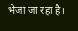भेजा जा रहा है।